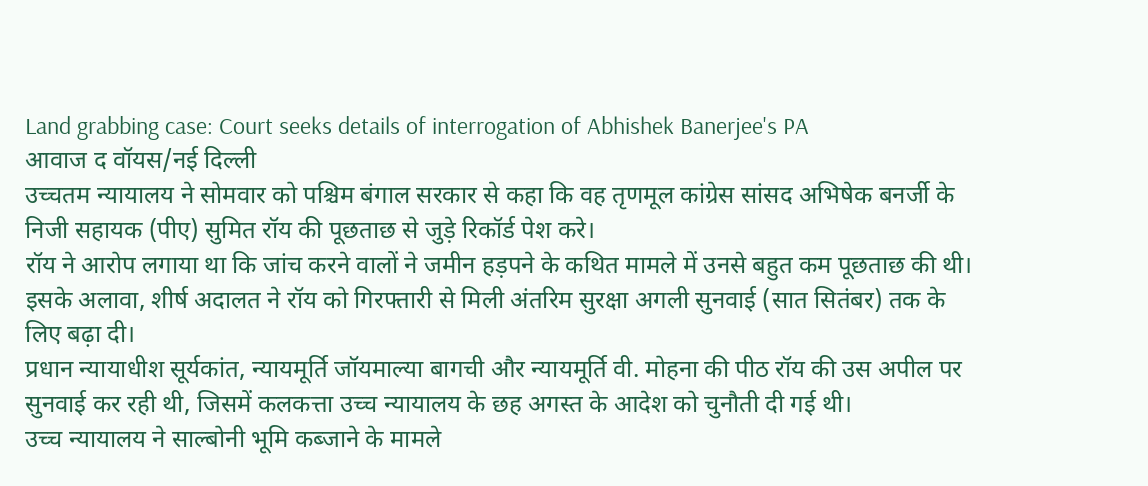Land grabbing case: Court seeks details of interrogation of Abhishek Banerjee's PA
आवाज द वॉयस/नई दिल्ली
उच्चतम न्यायालय ने सोमवार को पश्चिम बंगाल सरकार से कहा कि वह तृणमूल कांग्रेस सांसद अभिषेक बनर्जी के निजी सहायक (पीए) सुमित रॉय की पूछताछ से जुड़े रिकॉर्ड पेश करे।
रॉय ने आरोप लगाया था कि जांच करने वालों ने जमीन हड़पने के कथित मामले में उनसे बहुत कम पूछताछ की थी।
इसके अलावा, शीर्ष अदालत ने रॉय को गिरफ्तारी से मिली अंतरिम सुरक्षा अगली सुनवाई (सात सितंबर) तक के लिए बढ़ा दी।
प्रधान न्यायाधीश सूर्यकांत, न्यायमूर्ति जॉयमाल्या बागची और न्यायमूर्ति वी. मोहना की पीठ रॉय की उस अपील पर सुनवाई कर रही थी, जिसमें कलकत्ता उच्च न्यायालय के छह अगस्त के आदेश को चुनौती दी गई थी।
उच्च न्यायालय ने साल्बोनी भूमि कब्जाने के मामले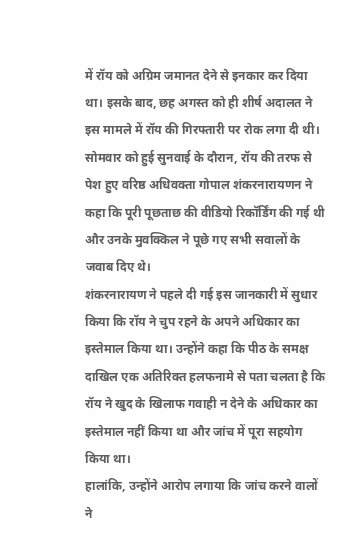में रॉय को अग्रिम जमानत देने से इनकार कर दिया था। इसके बाद, छह अगस्त को ही शीर्ष अदालत ने इस मामले में रॉय की गिरफ्तारी पर रोक लगा दी थी।
सोमवार को हुई सुनवाई के दौरान, रॉय की तरफ से पेश हुए वरिष्ठ अधिवक्ता गोपाल शंकरनारायणन ने कहा कि पूरी पूछताछ की वीडियो रिकॉर्डिंग की गई थी और उनके मुवक्किल ने पूछे गए सभी सवालों के जवाब दिए थे।
शंकरनारायण ने पहले दी गई इस जानकारी में सुधार किया कि रॉय ने चुप रहने के अपने अधिकार का इस्तेमाल किया था। उन्होंने कहा कि पीठ के समक्ष दाखिल एक अतिरिक्त हलफनामे से पता चलता है कि रॉय ने खुद के खिलाफ गवाही न देने के अधिकार का इस्तेमाल नहीं किया था और जांच में पूरा सहयोग किया था।
हालांकि, उन्होंने आरोप लगाया कि जांच करने वालों ने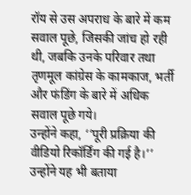रॉय से उस अपराध के बारे में कम सवाल पूछे, जिसकी जांच हो रही थी, जबकि उनके परिवार तथा तृणमूल कांग्रेस के कामकाज, भर्ती और फंडिंग के बारे में अधिक सवाल पूछे गये।
उन्होंने कहा, ‘‘पूरी प्रक्रिया की वीडियो रिकॉर्डिंग की गई है।’’ उन्होंने यह भी बताया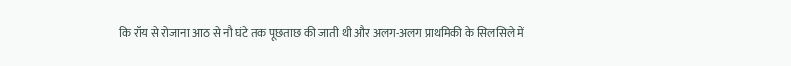कि रॉय से रोजाना आठ से नौ घंटे तक पूछताछ की जाती थी और अलग-अलग प्राथमिकी के सिलसिले में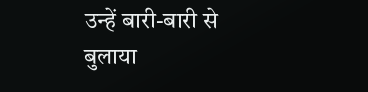उन्हें बारी-बारी से बुलाया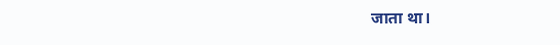जाता था।